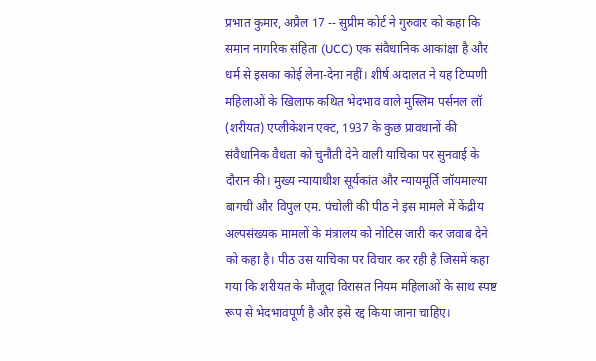प्रभात कुमार, अप्रैल 17 -- सुप्रीम कोर्ट ने गुरुवार को कहा कि समान नागरिक संहिता (UCC) एक संवैधानिक आकांक्षा है और धर्म से इसका कोई लेना-देना नहीं। शीर्ष अदालत ने यह टिप्पणी महिलाओं के खिलाफ कथित भेदभाव वाले मुस्लिम पर्सनल लॉ (शरीयत) एप्लीकेशन एक्ट, 1937 के कुछ प्रावधानों की संवैधानिक वैधता को चुनौती देने वाली याचिका पर सुनवाई के दौरान की। मुख्य न्यायाधीश सूर्यकांत और न्यायमूर्ति जॉयमाल्या बागची और विपुल एम. पंचोली की पीठ ने इस मामले में केंद्रीय अल्पसंख्यक मामलों के मंत्रालय को नोटिस जारी कर जवाब देने को कहा है। पीठ उस याचिका पर विचार कर रही है जिसमें कहा गया कि शरीयत के मौजूदा विरासत नियम महिलाओं के साथ स्पष्ट रूप से भेदभावपूर्ण है और इसे रद्द किया जाना चाहिए।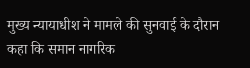मुख्य न्यायाधीश ने मामले की सुनवाई के दौरान कहा कि समान नागरिक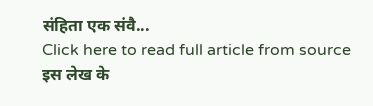संहिता एक संवै...
Click here to read full article from source
इस लेख के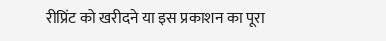रीप्रिंट को खरीदने या इस प्रकाशन का पूरा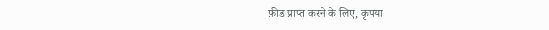फ़ीड प्राप्त करने के लिए, कृपया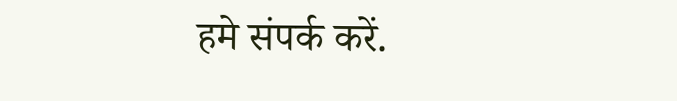हमे संपर्क करें.